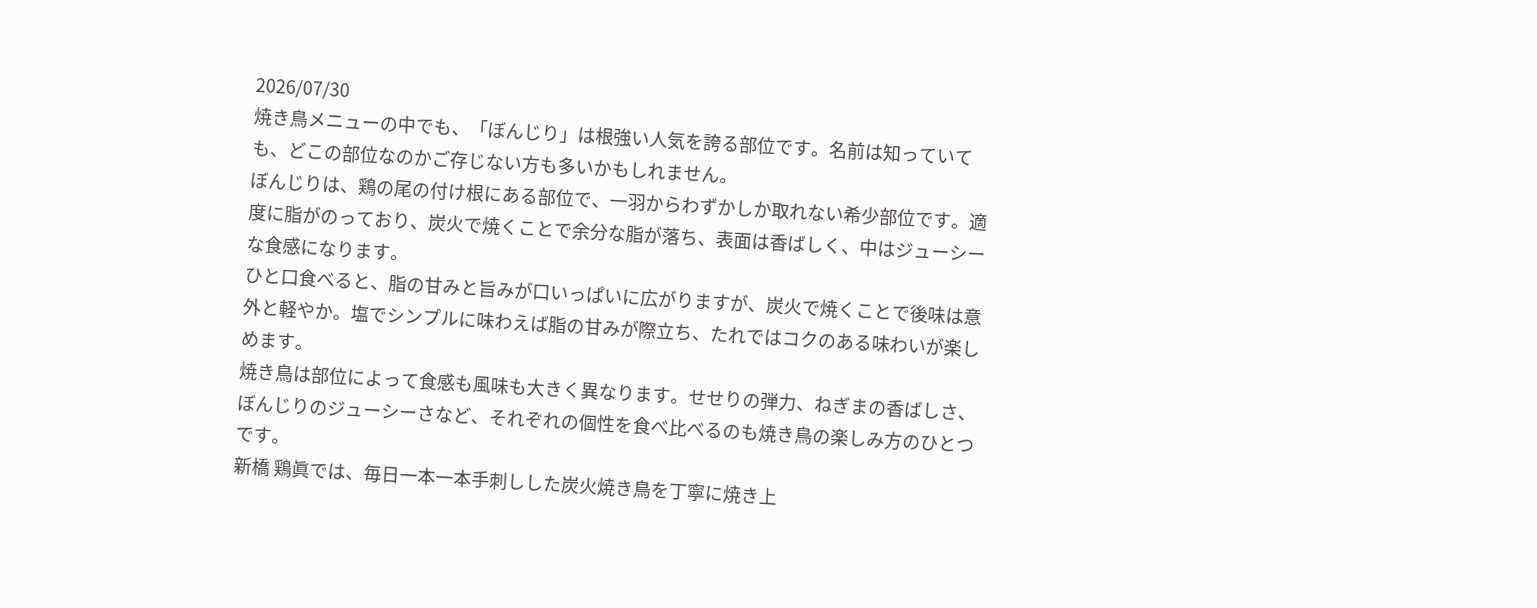2026/07/30
焼き鳥メニューの中でも、「ぼんじり」は根強い人気を誇る部位です。名前は知っていても、どこの部位なのかご存じない方も多いかもしれません。
ぼんじりは、鶏の尾の付け根にある部位で、一羽からわずかしか取れない希少部位です。適度に脂がのっており、炭火で焼くことで余分な脂が落ち、表面は香ばしく、中はジューシーな食感になります。
ひと口食べると、脂の甘みと旨みが口いっぱいに広がりますが、炭火で焼くことで後味は意外と軽やか。塩でシンプルに味わえば脂の甘みが際立ち、たれではコクのある味わいが楽しめます。
焼き鳥は部位によって食感も風味も大きく異なります。せせりの弾力、ねぎまの香ばしさ、ぼんじりのジューシーさなど、それぞれの個性を食べ比べるのも焼き鳥の楽しみ方のひとつです。
新橋 鶏眞では、毎日一本一本手刺しした炭火焼き鳥を丁寧に焼き上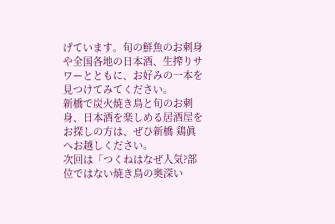げています。旬の鮮魚のお刺身や全国各地の日本酒、生搾りサワーとともに、お好みの一本を見つけてみてください。
新橋で炭火焼き鳥と旬のお刺身、日本酒を楽しめる居酒屋をお探しの方は、ぜひ新橋 鶏眞へお越しください。
次回は「つくねはなぜ人気?部位ではない焼き鳥の奥深い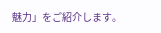魅力」をご紹介します。